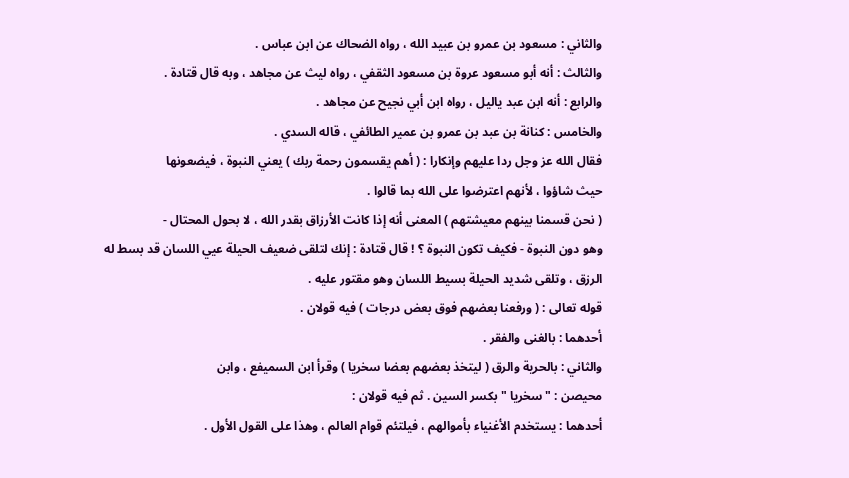والثاني : مسعود بن عمرو بن عبيد الله ، رواه الضحاك عن ابن عباس .
والثالث : أنه أبو مسعود عروة بن مسعود الثقفي ، رواه ليث عن مجاهد ، وبه قال قتادة .
والرابع : أنه ابن عبد ياليل ، رواه ابن أبي نجيح عن مجاهد .
والخامس : كنانة بن عبد بن عمرو بن عمير الطائفي ، قاله السدي .
فقال الله عز وجل ردا عليهم وإنكارا : ( أهم يقسمون رحمة ربك ) يعني النبوة ، فيضعونها
حيث شاؤوا ، لأنهم اعترضوا على الله بما قالوا .
( نحن قسمنا بينهم معيشتهم ) المعنى أنه إذا كانت الأرزاق بقدر الله ، لا بحول المحتال -
وهو دون النبوة - فكيف تكون النبوة ؟ ! قال قتادة : إنك لتلقى ضعيف الحيلة عيي اللسان قد بسط له
الرزق ، وتلقى شديد الحيلة بسيط اللسان وهو مقتور عليه .
قوله تعالى : ( ورفعنا بعضهم فوق بعض درجات ) فيه قولان .
أحدهما : بالغنى والفقر .
والثاني : بالحرية والرق ( ليتخذ بعضهم بعضا سخريا ) وقرأ ابن السميفع ، وابن
محيصن : " سخريا " بكسر السين . ثم فيه قولان :
أحدهما : يستخدم الأغنياء بأموالهم ، فيلتئم قوام العالم ، وهذا على القول الأول .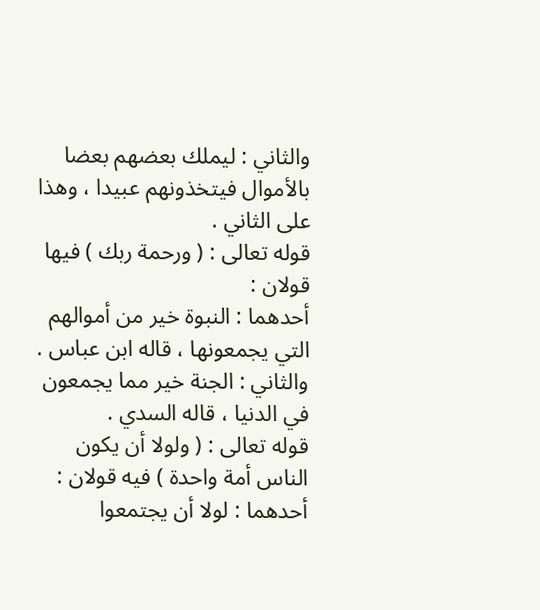والثاني : ليملك بعضهم بعضا بالأموال فيتخذونهم عبيدا ، وهذا على الثاني .
قوله تعالى : ( ورحمة ربك ) فيها قولان :
أحدهما : النبوة خير من أموالهم التي يجمعونها ، قاله ابن عباس .
والثاني : الجنة خير مما يجمعون في الدنيا ، قاله السدي .
قوله تعالى : ( ولولا أن يكون الناس أمة واحدة ) فيه قولان :
أحدهما : لولا أن يجتمعوا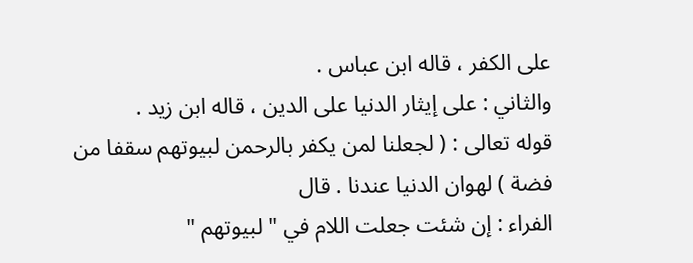على الكفر ، قاله ابن عباس .
والثاني : على إيثار الدنيا على الدين ، قاله ابن زيد .
قوله تعالى : ( لجعلنا لمن يكفر بالرحمن لبيوتهم سقفا من فضة ) لهوان الدنيا عندنا . قال
الفراء : إن شئت جعلت اللام في " لبيوتهم "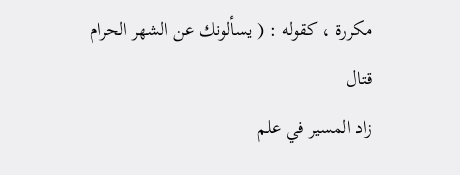مكررة ، كقوله : ( يسألونك عن الشهر الحرام قتال
زاد المسير في علم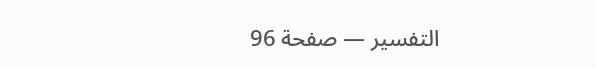التفسير — صفحة 96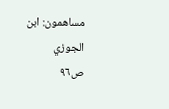مساهمون: ابن الجوزي
ص٩٦